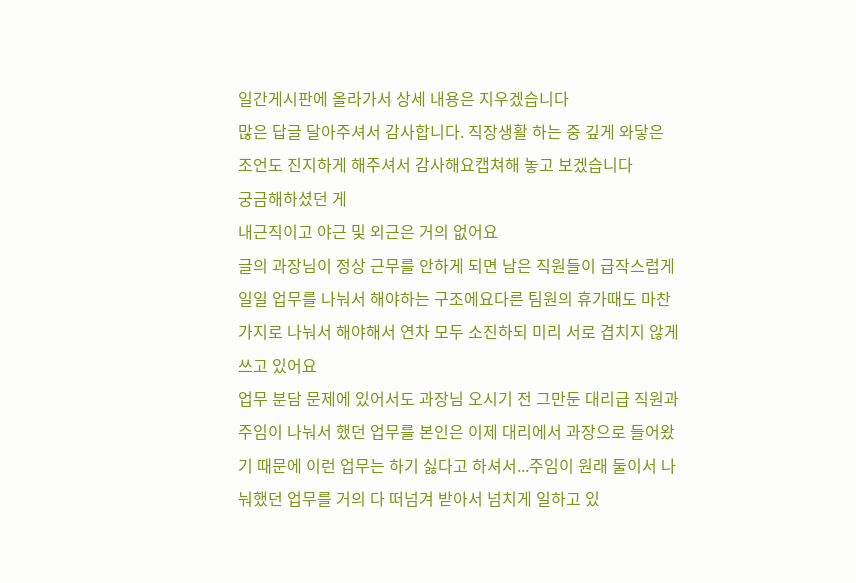일간게시판에 올라가서 상세 내용은 지우겠습니다
많은 답글 달아주셔서 감사합니다. 직장생활 하는 중 깊게 와닿은 조언도 진지하게 해주셔서 감사해요캡쳐해 놓고 보겠습니다
궁금해하셨던 게
내근직이고 야근 및 외근은 거의 없어요
글의 과장님이 정상 근무를 안하게 되면 남은 직원들이 급작스럽게 일일 업무를 나눠서 해야하는 구조에요다른 팀원의 휴가때도 마찬가지로 나눠서 해야해서 연차 모두 소진하되 미리 서로 겹치지 않게 쓰고 있어요
업무 분담 문제에 있어서도 과장님 오시기 전 그만둔 대리급 직원과 주임이 나눠서 했던 업무를 본인은 이제 대리에서 과장으로 들어왔기 때문에 이런 업무는 하기 싫다고 하셔서...주임이 원래 둘이서 나눠했던 업무를 거의 다 떠넘겨 받아서 넘치게 일하고 있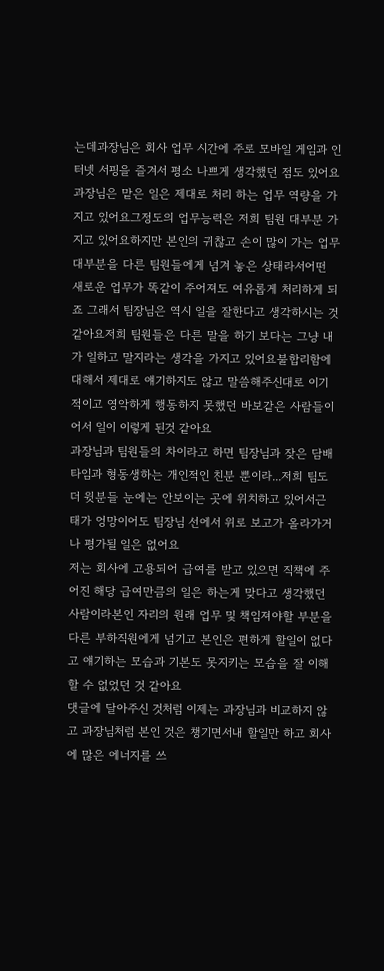는데과장님은 회사 업무 시간에 주로 모바일 게임과 인터넷 서핑을 즐겨서 평소 나쁘게 생각했던 점도 있어요
과장님은 맡은 일은 제대로 처리 하는 업무 역량을 가지고 있어요그정도의 업무능력은 저희 팀원 대부분 가지고 있어요하지만 본인의 귀찮고 손이 많이 가는 업무 대부분을 다른 팀원들에게 넘겨 놓은 상태라서어떤 새로운 업무가 똑같이 주어져도 여유롭게 처리하게 되죠 그래서 팀장님은 역시 일을 잘한다고 생각하시는 것 같아요저희 팀원들은 다른 말을 하기 보다는 그냥 내가 일하고 말지라는 생각을 가지고 있어요불합리함에 대해서 제대로 얘기하지도 않고 말씀해주신대로 이기적이고 영악하게 행동하지 못했던 바보같은 사람들이어서 일이 이렇게 된것 같아요
과장님과 팀원들의 차이라고 하면 팀장님과 잦은 담배타임과 형동생하는 개인적인 친분 뿐이라...저희 팀도 더 윗분들 눈에는 안보이는 곳에 위치하고 있어서근태가 엉망이어도 팀장님 선에서 위로 보고가 올라가거나 평가될 일은 없어요
저는 회사에 고용되어 급여를 받고 있으면 직책에 주어진 해당 급여만큼의 일은 하는게 맞다고 생각했던 사람이라본인 자리의 원래 업무 및 책임져야할 부분을 다른 부하직원에게 넘기고 본인은 편하게 할일이 없다고 얘기하는 모습과 기본도 못지키는 모습을 잘 이해할 수 없었던 것 같아요
댓글에 달아주신 것처럼 이제는 과장님과 비교하지 않고 과장님처럼 본인 것은 챙기면서내 할일만 하고 회사에 많은 에너지를 쓰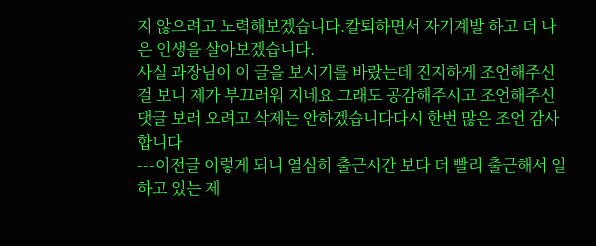지 않으려고 노력해보겠습니다.칼퇴하면서 자기계발 하고 더 나은 인생을 살아보겠습니다.
사실 과장님이 이 글을 보시기를 바랐는데 진지하게 조언해주신 걸 보니 제가 부끄러워 지네요 그래도 공감해주시고 조언해주신 댓글 보러 오려고 삭제는 안하겠습니다다시 한번 많은 조언 감사합니다
---이전글 이렇게 되니 열심히 출근시간 보다 더 빨리 출근해서 일하고 있는 제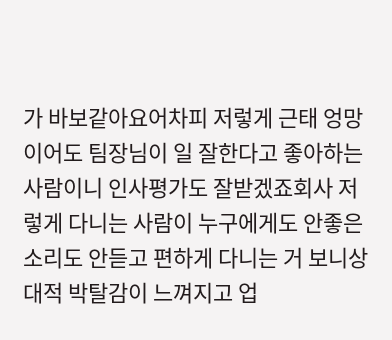가 바보같아요어차피 저렇게 근태 엉망이어도 팀장님이 일 잘한다고 좋아하는 사람이니 인사평가도 잘받겠죠회사 저렇게 다니는 사람이 누구에게도 안좋은 소리도 안듣고 편하게 다니는 거 보니상대적 박탈감이 느껴지고 업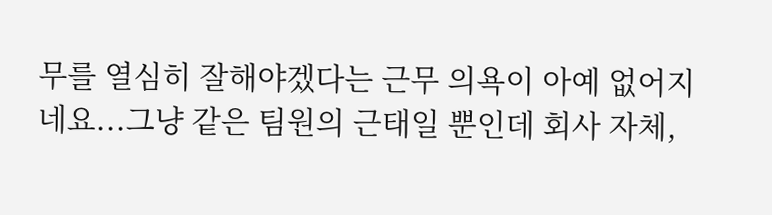무를 열심히 잘해야겠다는 근무 의욕이 아예 없어지네요...그냥 같은 팀원의 근태일 뿐인데 회사 자체,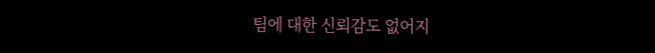팀에 대한 신뢰감도 없어지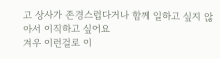고 상사가 존경스럽다거나 함께 일하고 싶지 않아서 이직하고 싶어요
겨우 이런걸로 이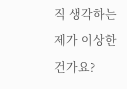직 생각하는 제가 이상한건가요?